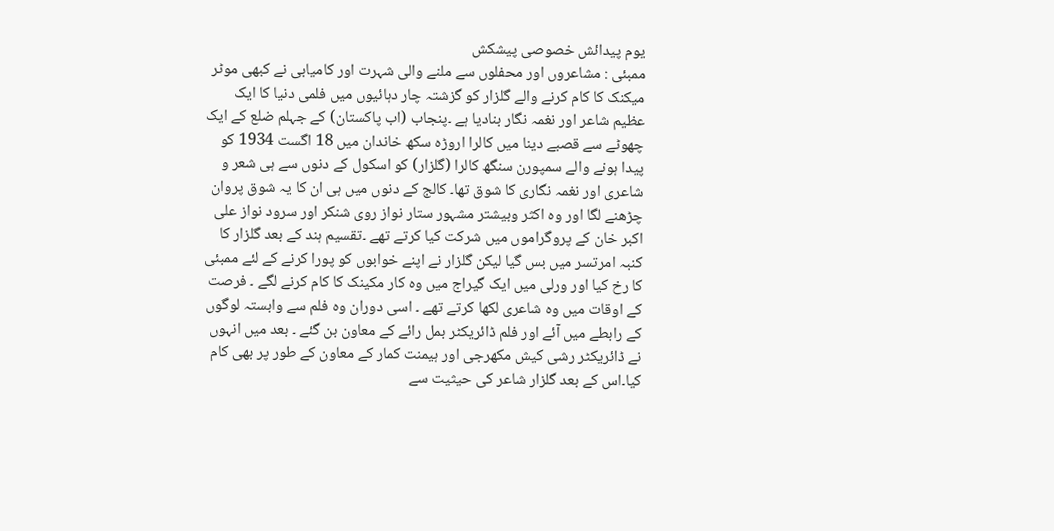یوم پیدائش خصوصی پیشکش
ممبئی : مشاعروں اور محفلوں سے ملنے والی شہرت اور کامیابی نے کبھی موٹر میکنک کا کام کرنے والے گلزار کو گزشتہ چار دہائیوں میں فلمی دنیا کا ایک عظیم شاعر اور نغمہ نگار بنادیا ہے ۔پنجاب (اب پاکستان) کے جہلم ضلع کے ایک چھوٹے سے قصبے دینا میں کالرا اروڑہ سکھ خاندان میں 18 اگست 1934 کو پیدا ہونے والے سمپورن سنگھ کالرا (گلزار) کو اسکول کے دنوں سے ہی شعر و شاعری اور نغمہ نگاری کا شوق تھا۔ کالج کے دنوں میں ہی ان کا یہ شوق پروان چڑھنے لگا اور وہ اکثر وبیشتر مشہور ستار نواز روی شنکر اور سرود نواز علی اکبر خان کے پروگراموں میں شرکت کیا کرتے تھے ۔تقسیم ہند کے بعد گلزار کا کنبہ امرتسر میں بس گیا لیکن گلزار نے اپنے خوابوں کو پورا کرنے کے لئے ممبئی کا رخ کیا اور ورلی میں ایک گیراج میں وہ کار مکینک کا کام کرنے لگے ۔ فرصت کے اوقات میں وہ شاعری لکھا کرتے تھے ۔ اسی دوران وہ فلم سے وابستہ لوگوں کے رابطے میں آئے اور فلم ڈائریکٹر بمل رائے کے معاون بن گئے ۔ بعد میں انہوں نے ڈائریکٹر رشی کیش مکھرجی اور ہیمنت کمار کے معاون کے طور پر بھی کام کیا۔اس کے بعد گلزار شاعر کی حیثیت سے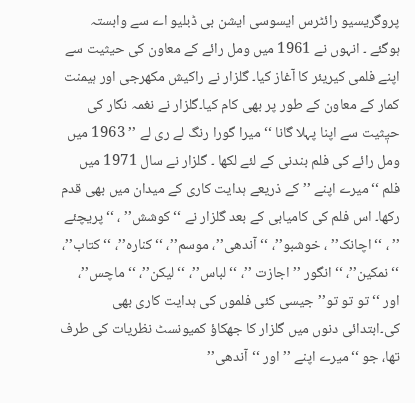پروگریسیو رائٹرس ایسوسی ایشن بی ڈبلیو اے سے وابستہ ہوگئے ۔ انہوں نے 1961 میں ومل رائے کے معاون کی حیثیت سے اپنے فلمی کیریئر کا آغاز کیا۔ گلزار نے راکیش مکھرجی اور ہیمنت کمار کے معاون کے طور پر بھی کام کیا۔گلزار نے نغمہ نگار کی حیٖثیت سے اپنا پہلا گانا ‘‘ میرا گورا رنگ لے ری لے ’’ 1963 میں ومل رائے کی فلم بندنی کے لئے لکھا ۔ گلزار نے سال 1971 میں فلم ‘‘میرے اپنے ’’ کے ذریعے ہدایت کاری کے میدان میں بھی قدم رکھا۔ اس فلم کی کامیابی کے بعد گلزار نے ‘‘کوشش’’ ، ‘‘پریچئے ’’ ، ‘‘اچانک’’ ، خوشبو’’، ‘‘آندھی’’، موسم’’، ‘‘کنارہ’’، ‘‘کتاب’’، ‘‘نمکین’’، ‘‘انگور ’’ اجازت ’’، ‘‘لباس’’، ‘‘لیکن’’، ‘‘ماچس’’، اور ‘‘تو تو تو’’جیسی کئی فلموں کی ہدایت کاری بھی کی۔ابتدائی دنوں میں گلزار کا جھکاؤ کمیونسٹ نظریات کی طرف تھا، جو ‘‘میرے اپنے ’’ اور ‘‘آندھی’’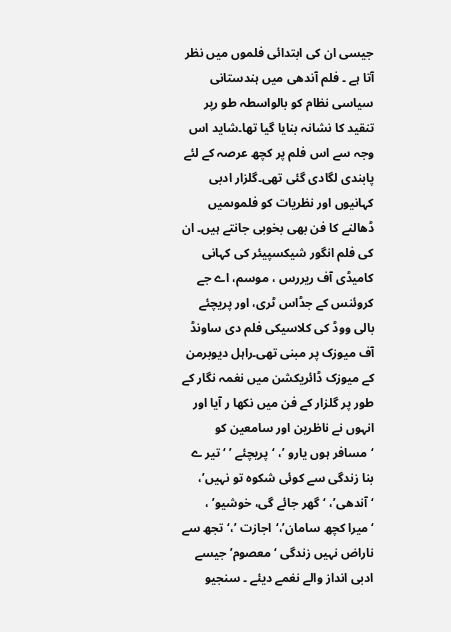جیسی ان کی ابتدائی فلموں میں نظر آتا ہے ۔ فلم آندھی میں ہندستانی سیاسی نظام کو بالواسطہ طو رپر تنقید کا نشانہ بنایا گیا تھا۔شاید اس وجہ سے اس فلم پر کچھ عرصہ کے لئے پابندی لگادی گئی تھی۔گلزار ادبی کہانیوں اور نظریات کو فلموںمیں ڈھالنے کا فن بھی بخوبی جانتے ہیں۔ ان کی فلم انگور شیکسپیئر کی کہانی کامیڈی آف ریررس ، موسم، اے جے کروئنس کے جڈاس ٹری، اور پریچئے بالی ووڈ کی کلاسیکی فلم دی ساونڈ آف میوزک پر مبنی تھی۔راہل دیوبرمن کے میوزک ڈائریکشن میں نغمہ نگار کے طور پر گلزار کے فن میں نکھا ر آیا اور انہوں نے ناظرین اور سامعین کو ‘مسافر ہوں یارو ’، ‘پریچئے ’ ‘تیر ے بنا زندگی سے کوئی شکوہ تو نہیں’، ‘آندھی’، ‘گھر جائے گی، خوشیو’ ، ‘میرا کچھ سامان’،‘اجازت ’،‘ تجھ سے ناراض نہیں زندگی ‘ معصوم’ جیسے ادبی انداز والے نغمے دیئے ۔ سنجیو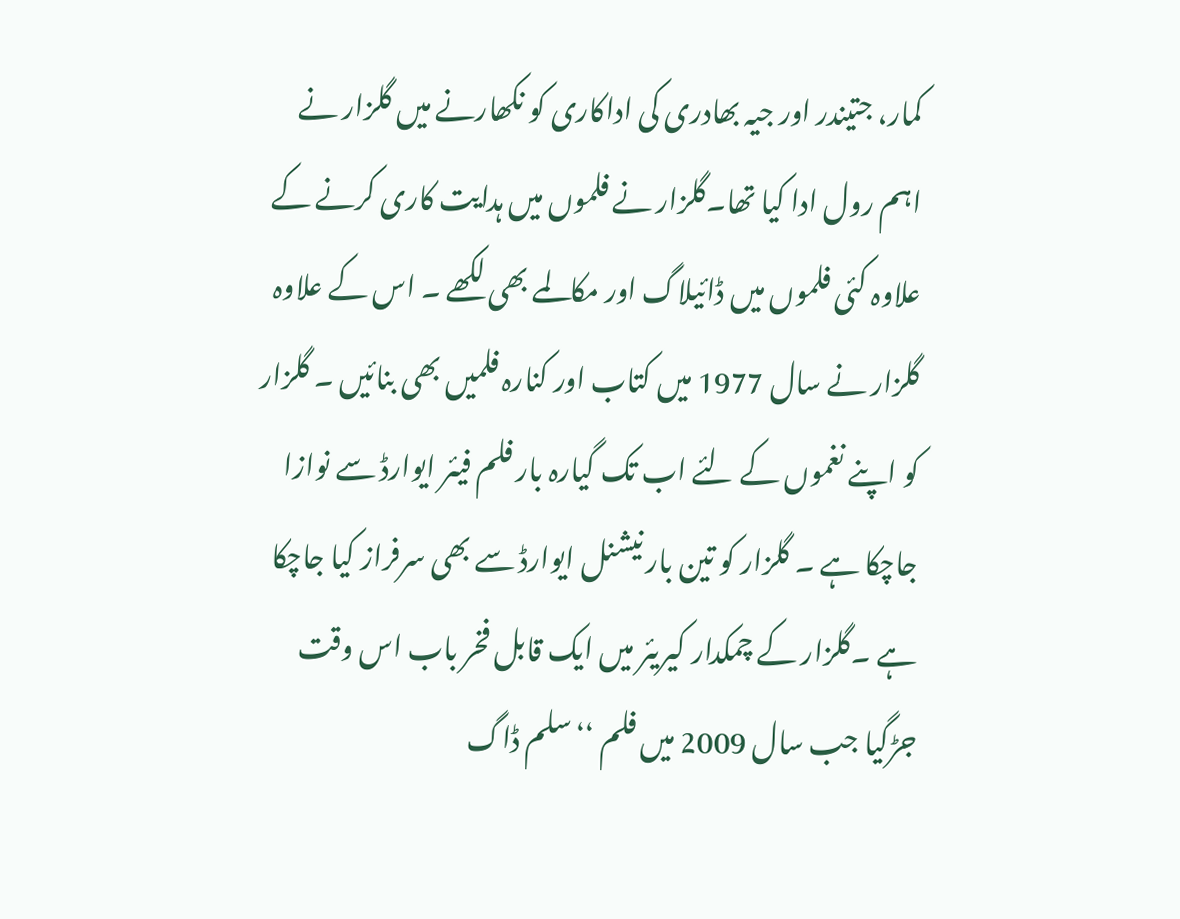کمار، جتیندر اور جیہ بھادری کی اداکاری کو نکھارنے میں گلزار نے اہم رول ادا کیا تھا۔گلزار نے فلموں میں ہدایت کاری کرنے کے علاوہ کئی فلموں میں ڈائیلاگ اور مکالمے بھی لکھے ۔ اس کے علاوہ گلزار نے سال 1977 میں کتاب اور کنارہ فلمیں بھی بنائیں ۔ گلزار کو اپنے نغموں کے لئے اب تک گیارہ بار فلم فیئر ایوارڈ سے نوازا جاچکا ہے ۔ گلزار کو تین بار نیشنل ایوارڈ سے بھی سرفراز کیا جاچکا ہے ۔گلزار کے چمکدار کیریئر میں ایک قابل فخر باب اس وقت جڑگیا جب سال 2009 میں فلم ‘‘سلم ڈاگ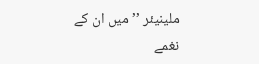ملینیئر ’’ میں ان کے نغمے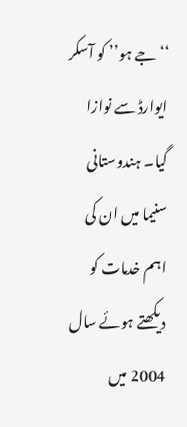‘‘جے ہو’’ کو آسکر ایوارڈ سے نوازا گیا۔ ہندوستانی سنیما میں ان کی اہم خدمات کو دیکھتے ہوئے سال 2004 میں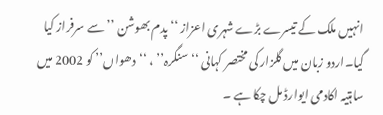انہیں ملک کے تیسرے بڑے شہری اعزاز ‘‘پدم بھوشن ’’ سے سرفراز کیا گیا۔اردو زبان میں گلزار کی مختصر کہانی ‘‘سنگرہ’’ ، ‘‘دھواں’’ کو 2002 میں ساہتیہ اکادمی ایوارڈ مل چکا ہے ۔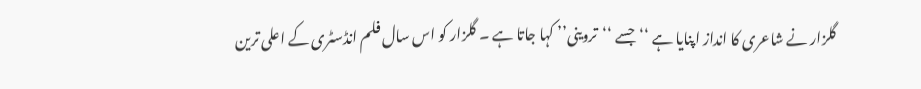گلزار نے شاعری کا انداز اپنایا ہے ‘‘جسے ‘‘تروینی’’ کہا جاتا ہے ۔ گلزار کو اس سال فلم انڈسٹری کے اعلی ترین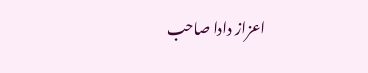اعزاز دادا صاحب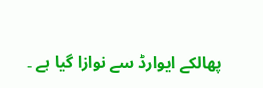پھالکے ایوارڈ سے نوازا گیا ہے ۔